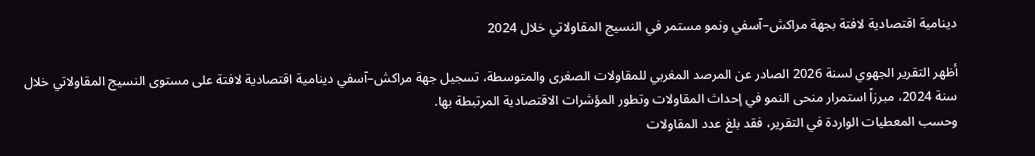دينامية اقتصادية لافتة بجهة مراكش–آسفي ونمو مستمر في النسيج المقاولاتي خلال 2024

أظهر التقرير الجهوي لسنة 2026 الصادر عن المرصد المغربي للمقاولات الصغرى والمتوسطة، تسجيل جهة مراكش–آسفي دينامية اقتصادية لافتة على مستوى النسيج المقاولاتي خلال سنة 2024، مبرزاً استمرار منحى النمو في إحداث المقاولات وتطور المؤشرات الاقتصادية المرتبطة بها.
وحسب المعطيات الواردة في التقرير، فقد بلغ عدد المقاولات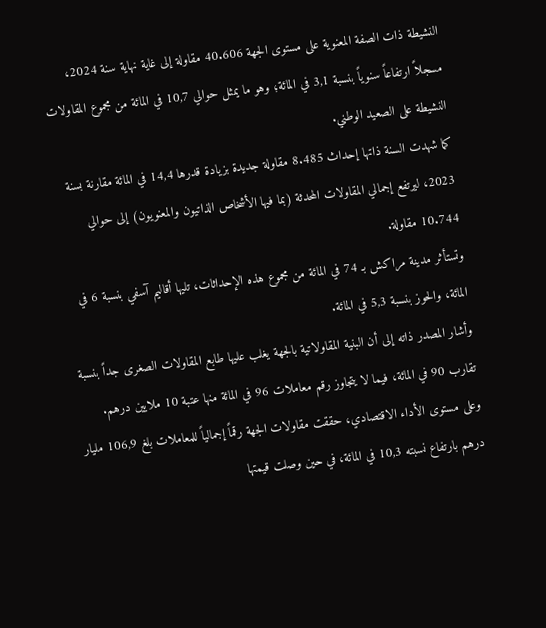النشيطة ذات الصفة المعنوية على مستوى الجهة 40.606 مقاولة إلى غاية نهاية سنة 2024، مسجلاً ارتفاعاً سنوياً بنسبة 3,1 في المائة؛ وهو ما يمثل حوالي 10,7 في المائة من مجموع المقاولات النشيطة على الصعيد الوطني.
كما شهدت السنة ذاتها إحداث 8.485 مقاولة جديدة بزيادة قدرها 14,4 في المائة مقارنة بسنة 2023، ليرتفع إجمالي المقاولات المحدثة (بما فيها الأشخاص الذاتيون والمعنويون) إلى حوالي 10.744 مقاولة.
وتستأثر مدينة مراكش بـ 74 في المائة من مجموع هذه الإحداثات، تليها أقاليم آسفي بنسبة 6 في المائة، والحوز بنسبة 5,3 في المائة.
وأشار المصدر ذاته إلى أن البنية المقاولاتية بالجهة يغلب عليها طابع المقاولات الصغرى جداً بنسبة تقارب 90 في المائة، فيما لا يتجاوز رقم معاملات 96 في المائة منها عتبة 10 ملايين درهم.
وعلى مستوى الأداء الاقتصادي، حققت مقاولات الجهة رقماً إجمالياً للمعاملات بلغ 106,9 مليار درهم بارتفاع نسبته 10,3 في المائة، في حين وصلت قيمتها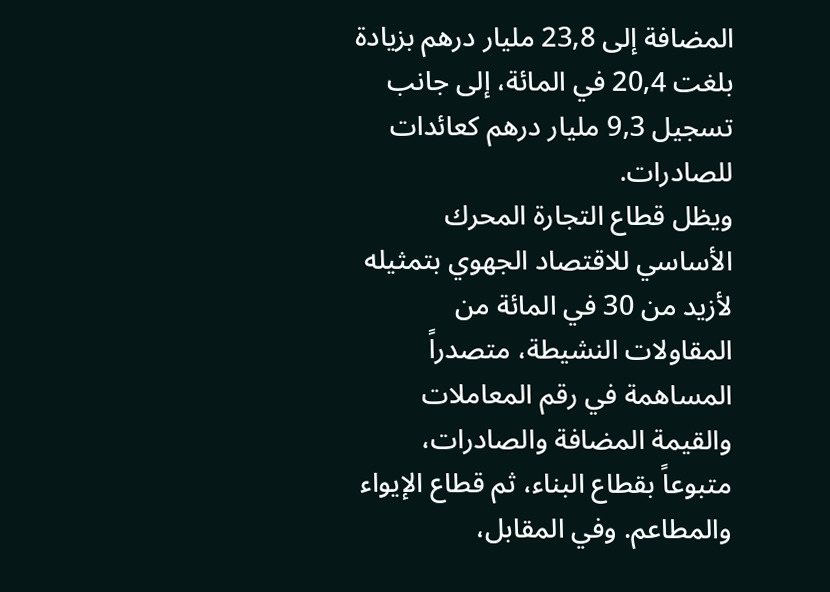المضافة إلى 23,8 مليار درهم بزيادة بلغت 20,4 في المائة، إلى جانب تسجيل 9,3 مليار درهم كعائدات للصادرات.
ويظل قطاع التجارة المحرك الأساسي للاقتصاد الجهوي بتمثيله لأزيد من 30 في المائة من المقاولات النشيطة، متصدراً المساهمة في رقم المعاملات والقيمة المضافة والصادرات، متبوعاً بقطاع البناء، ثم قطاع الإيواء والمطاعم. وفي المقابل،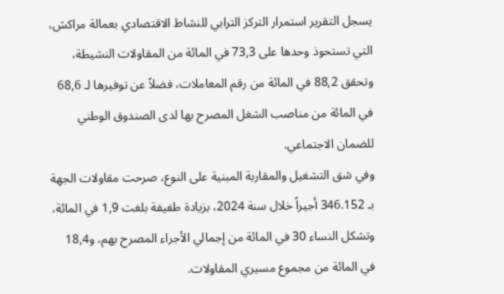يسجل التقرير استمرار التركز الترابي للنشاط الاقتصادي بعمالة مراكش، التي تستحوذ وحدها على 73,3 في المائة من المقاولات النشيطة، وتحقق 88,2 في المائة من رقم المعاملات، فضلاً عن توفيرها لـ 68,6 في المائة من مناصب الشغل المصرح بها لدى الصندوق الوطني للضمان الاجتماعي.
وفي شق التشغيل والمقاربة المبنية على النوع، صرحت مقاولات الجهة بـ 346.152 أجيراً خلال سنة 2024، بزيادة طفيفة بلغت 1,9 في المائة، وتشكل النساء 30 في المائة من إجمالي الأجراء المصرح بهم، و18,4 في المائة من مجموع مسيري المقاولات.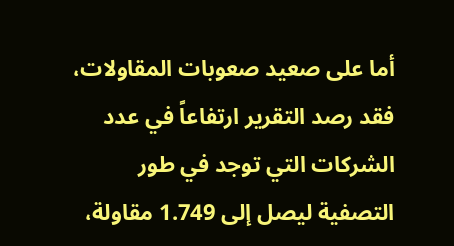أما على صعيد صعوبات المقاولات، فقد رصد التقرير ارتفاعاً في عدد الشركات التي توجد في طور التصفية ليصل إلى 1.749 مقاولة،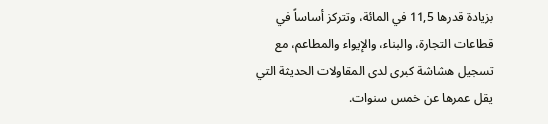بزيادة قدرها 11,5 في المائة، وتتركز أساساً في قطاعات التجارة، والبناء، والإيواء والمطاعم، مع تسجيل هشاشة كبرى لدى المقاولات الحديثة التي يقل عمرها عن خمس سنوات.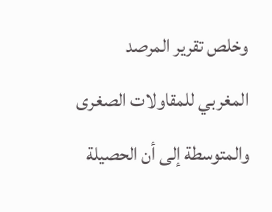وخلص تقرير المرصد المغربي للمقاولات الصغرى والمتوسطة إلى أن الحصيلة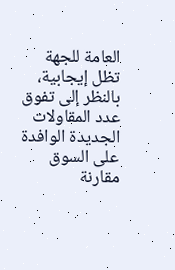العامة للجهة تظل إيجابية، بالنظر إلى تفوق عدد المقاولات الجديدة الوافدة على السوق مقارنة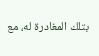بتلك المغادرة له، مع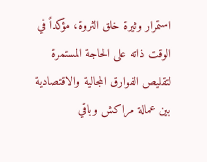استمرار وثيرة خلق الثروة، مؤكداً في الوقت ذاته على الحاجة المستمرة لتقليص الفوارق المجالية والاقتصادية بين عمالة مراكش وباقي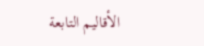الأقاليم التابعة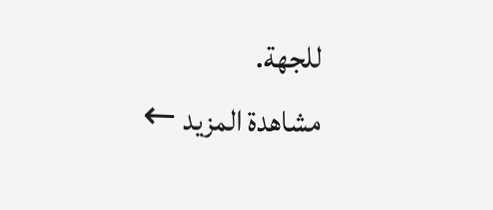للجهة.
مشاهدة المزيد ←